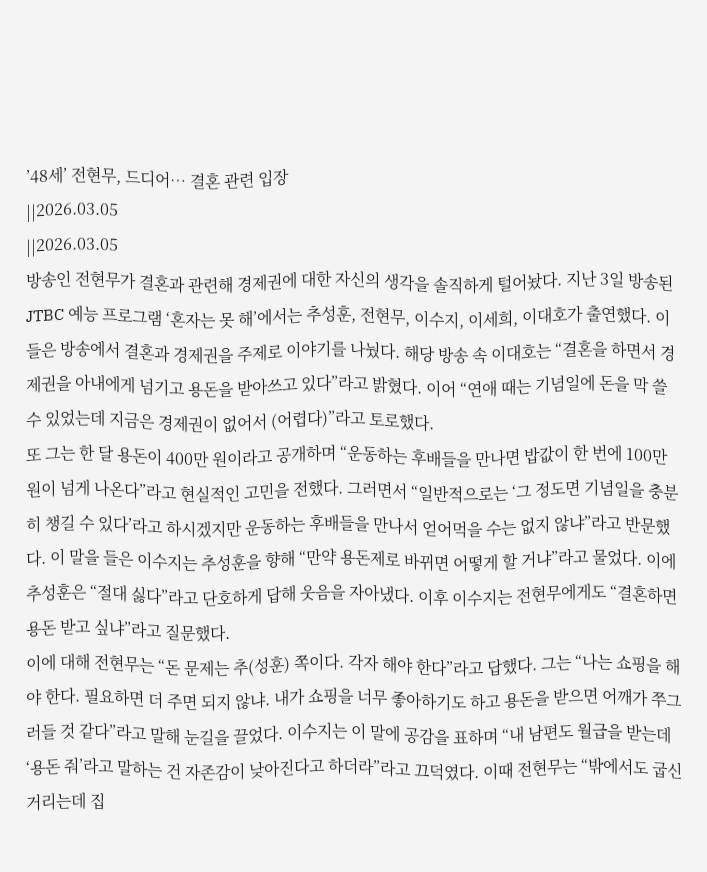’48세’ 전현무, 드디어… 결혼 관련 입장
||2026.03.05
||2026.03.05
방송인 전현무가 결혼과 관련해 경제권에 대한 자신의 생각을 솔직하게 털어놨다. 지난 3일 방송된 JTBC 예능 프로그램 ‘혼자는 못 해’에서는 추성훈, 전현무, 이수지, 이세희, 이대호가 출연했다. 이들은 방송에서 결혼과 경제권을 주제로 이야기를 나눴다. 해당 방송 속 이대호는 “결혼을 하면서 경제권을 아내에게 넘기고 용돈을 받아쓰고 있다”라고 밝혔다. 이어 “연애 때는 기념일에 돈을 막 쓸 수 있었는데 지금은 경제권이 없어서 (어렵다)”라고 토로했다.
또 그는 한 달 용돈이 400만 원이라고 공개하며 “운동하는 후배들을 만나면 밥값이 한 번에 100만 원이 넘게 나온다”라고 현실적인 고민을 전했다. 그러면서 “일반적으로는 ‘그 정도면 기념일을 충분히 챙길 수 있다’라고 하시겠지만 운동하는 후배들을 만나서 얻어먹을 수는 없지 않냐”라고 반문했다. 이 말을 들은 이수지는 추성훈을 향해 “만약 용돈제로 바뀌면 어떻게 할 거냐”라고 물었다. 이에 추성훈은 “절대 싫다”라고 단호하게 답해 웃음을 자아냈다. 이후 이수지는 전현무에게도 “결혼하면 용돈 받고 싶냐”라고 질문했다.
이에 대해 전현무는 “돈 문제는 추(성훈) 쪽이다. 각자 해야 한다”라고 답했다. 그는 “나는 쇼핑을 해야 한다. 필요하면 더 주면 되지 않냐. 내가 쇼핑을 너무 좋아하기도 하고 용돈을 받으면 어깨가 쭈그러들 것 같다”라고 말해 눈길을 끌었다. 이수지는 이 말에 공감을 표하며 “내 남편도 월급을 받는데 ‘용돈 줘’라고 말하는 건 자존감이 낮아진다고 하더라”라고 끄덕였다. 이때 전현무는 “밖에서도 굽신거리는데 집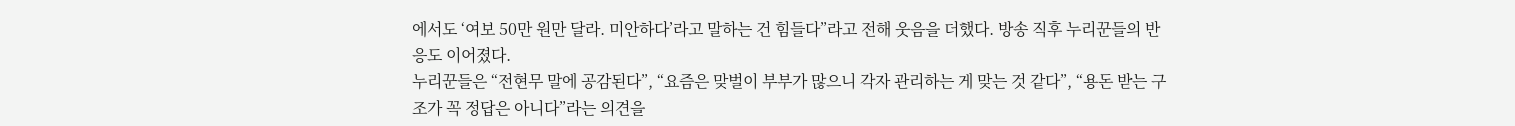에서도 ‘여보 50만 원만 달라. 미안하다’라고 말하는 건 힘들다”라고 전해 웃음을 더했다. 방송 직후 누리꾼들의 반응도 이어졌다.
누리꾼들은 “전현무 말에 공감된다”, “요즘은 맞벌이 부부가 많으니 각자 관리하는 게 맞는 것 같다”, “용돈 받는 구조가 꼭 정답은 아니다”라는 의견을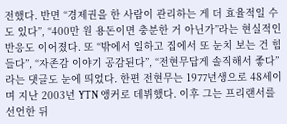전했다. 반면 “경제권을 한 사람이 관리하는 게 더 효율적일 수도 있다”, “400만 원 용돈이면 충분한 거 아닌가”라는 현실적인 반응도 이어졌다. 또 “밖에서 일하고 집에서 또 눈치 보는 건 힘들다”, “자존감 이야기 공감된다”, “전현무답게 솔직해서 좋다”라는 댓글도 눈에 띄었다. 한편 전현무는 1977년생으로 48세이며 지난 2003년 YTN 앵커로 데뷔했다. 이후 그는 프리랜서를 선언한 뒤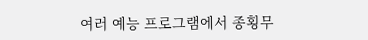여러 예능 프로그램에서 종횡무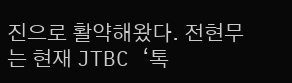진으로 활약해왔다. 전현무는 현재 JTBC ‘톡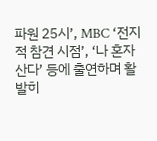파원 25시’, MBC ‘전지적 참견 시점’, ‘나 혼자 산다’ 등에 출연하며 활발히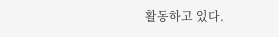활동하고 있다.